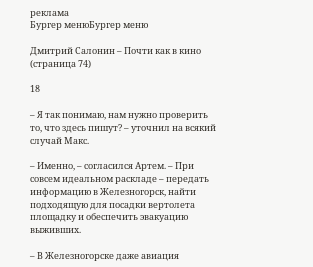реклама
Бургер менюБургер меню

Дмитрий Салонин – Почти как в кино (страница 74)

18

– Я так понимаю, нам нужно проверить то, что здесь пишут? – уточнил на всякий случай Макс.

– Именно, – согласился Артем. – При совсем идеальном раскладе – передать информацию в Железногорск, найти подходящую для посадки вертолета площадку и обеспечить эвакуацию выживших.

– В Железногорске даже авиация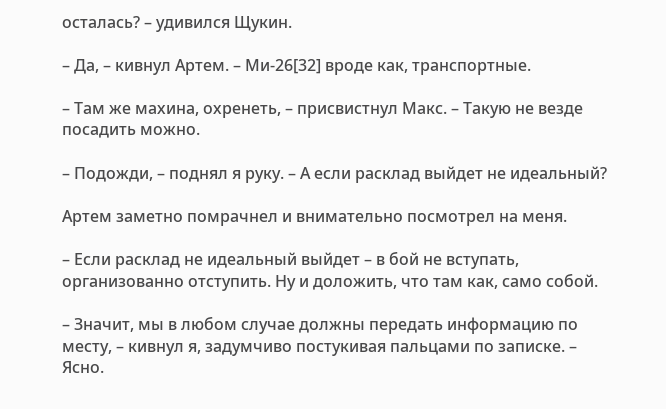осталась? – удивился Щукин.

– Да, – кивнул Артем. – Ми-26[32] вроде как, транспортные.

– Там же махина, охренеть, – присвистнул Макс. – Такую не везде посадить можно.

– Подожди, – поднял я руку. – А если расклад выйдет не идеальный?

Артем заметно помрачнел и внимательно посмотрел на меня.

– Если расклад не идеальный выйдет – в бой не вступать, организованно отступить. Ну и доложить, что там как, само собой.

– Значит, мы в любом случае должны передать информацию по месту, – кивнул я, задумчиво постукивая пальцами по записке. – Ясно.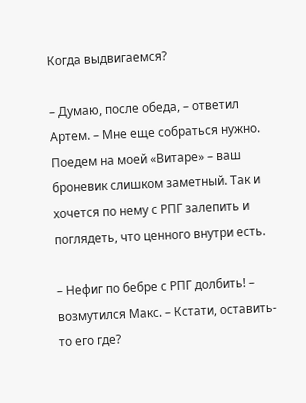Когда выдвигаемся?

– Думаю, после обеда, – ответил Артем. – Мне еще собраться нужно. Поедем на моей «Витаре» – ваш броневик слишком заметный. Так и хочется по нему с РПГ залепить и поглядеть, что ценного внутри есть.

– Нефиг по бебре с РПГ долбить! – возмутился Макс. – Кстати, оставить-то его где?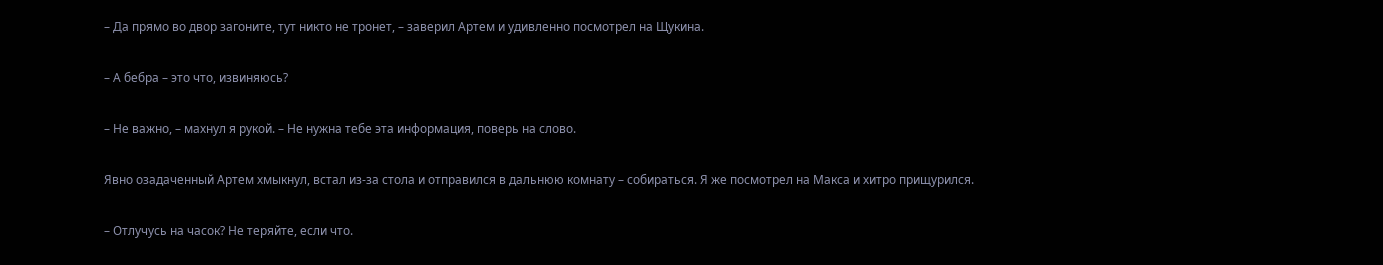– Да прямо во двор загоните, тут никто не тронет, – заверил Артем и удивленно посмотрел на Щукина.

– А бебра – это что, извиняюсь?

– Не важно, – махнул я рукой. – Не нужна тебе эта информация, поверь на слово.

Явно озадаченный Артем хмыкнул, встал из-за стола и отправился в дальнюю комнату – собираться. Я же посмотрел на Макса и хитро прищурился.

– Отлучусь на часок? Не теряйте, если что.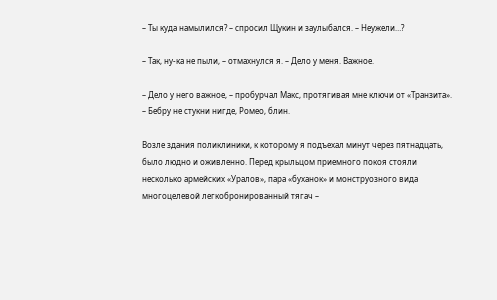– Ты куда намылился? – спросил Щукин и заулыбался. – Неужели…?

– Так, ну-ка не пыли, – отмахнулся я. – Дело у меня. Важное.

– Дело у него важное, – пробурчал Макс, протягивая мне ключи от «Транзита». – Бебру не стукни нигде, Ромео, блин.

Возле здания поликлиники, к которому я подъехал минут через пятнадцать, было людно и оживленно. Перед крыльцом приемного покоя стояли несколько армейских «Уралов», пара «буханок» и монструозного вида многоцелевой легкобронированный тягач –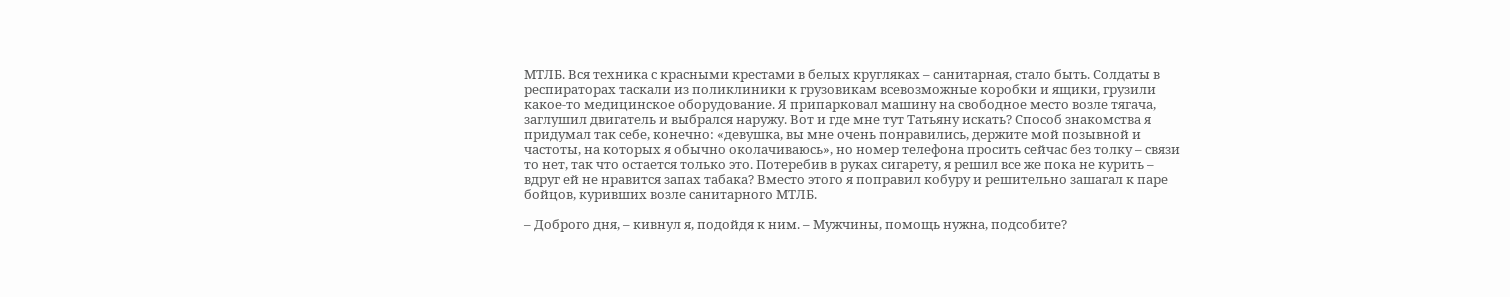МТЛБ. Вся техника с красными крестами в белых кругляках – санитарная, стало быть. Солдаты в респираторах таскали из поликлиники к грузовикам всевозможные коробки и ящики, грузили какое-то медицинское оборудование. Я припарковал машину на свободное место возле тягача, заглушил двигатель и выбрался наружу. Вот и где мне тут Татьяну искать? Способ знакомства я придумал так себе, конечно: «девушка, вы мне очень понравились, держите мой позывной и частоты, на которых я обычно околачиваюсь», но номер телефона просить сейчас без толку – связи то нет, так что остается только это. Потеребив в руках сигарету, я решил все же пока не курить – вдруг ей не нравится запах табака? Вместо этого я поправил кобуру и решительно зашагал к паре бойцов, куривших возле санитарного МТЛБ.

– Доброго дня, – кивнул я, подойдя к ним. – Мужчины, помощь нужна, подсобите?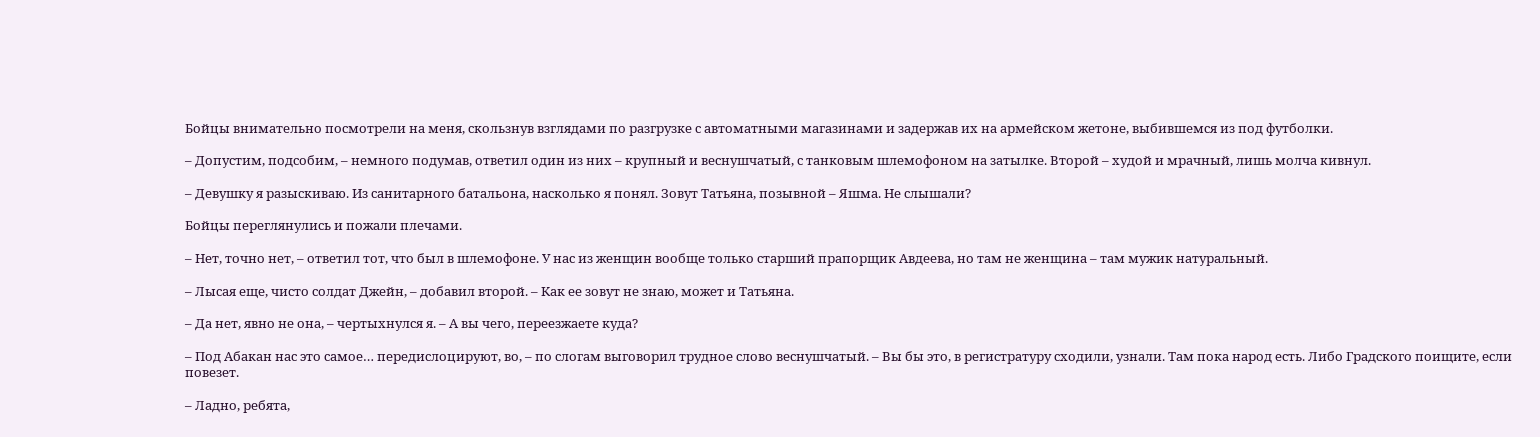Бойцы внимательно посмотрели на меня, скользнув взглядами по разгрузке с автоматными магазинами и задержав их на армейском жетоне, выбившемся из под футболки.

– Допустим, подсобим, – немного подумав, ответил один из них – крупный и веснушчатый, с танковым шлемофоном на затылке. Второй – худой и мрачный, лишь молча кивнул.

– Девушку я разыскиваю. Из санитарного батальона, насколько я понял. Зовут Татьяна, позывной – Яшма. Не слышали?

Бойцы переглянулись и пожали плечами.

– Нет, точно нет, – ответил тот, что был в шлемофоне. У нас из женщин вообще только старший прапорщик Авдеева, но там не женщина – там мужик натуральный.

– Лысая еще, чисто солдат Джейн, – добавил второй. – Как ее зовут не знаю, может и Татьяна.

– Да нет, явно не она, – чертыхнулся я. – А вы чего, переезжаете куда?

– Под Абакан нас это самое… передислоцируют, во, – по слогам выговорил трудное слово веснушчатый. – Вы бы это, в регистратуру сходили, узнали. Там пока народ есть. Либо Градского поищите, если повезет.

– Ладно, ребята,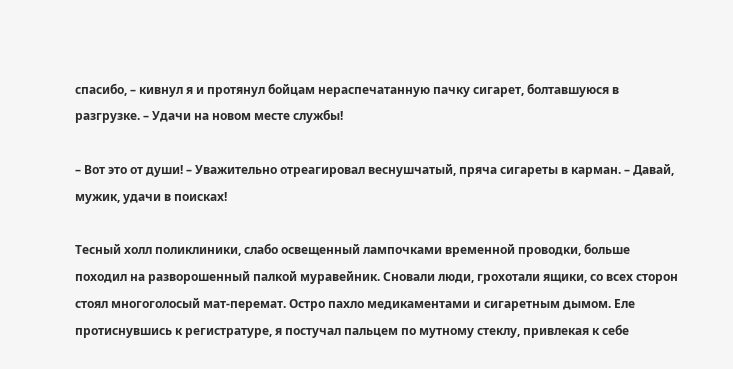спасибо, – кивнул я и протянул бойцам нераспечатанную пачку сигарет, болтавшуюся в разгрузке. – Удачи на новом месте службы!

– Вот это от души! – Уважительно отреагировал веснушчатый, пряча сигареты в карман. – Давай, мужик, удачи в поисках!

Тесный холл поликлиники, слабо освещенный лампочками временной проводки, больше походил на разворошенный палкой муравейник. Сновали люди, грохотали ящики, со всех сторон стоял многоголосый мат-перемат. Остро пахло медикаментами и сигаретным дымом. Еле протиснувшись к регистратуре, я постучал пальцем по мутному стеклу, привлекая к себе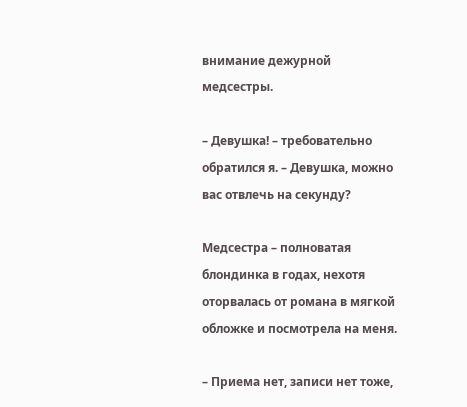внимание дежурной медсестры.

– Девушка! – требовательно обратился я. – Девушка, можно вас отвлечь на секунду?

Медсестра – полноватая блондинка в годах, нехотя оторвалась от романа в мягкой обложке и посмотрела на меня.

– Приема нет, записи нет тоже,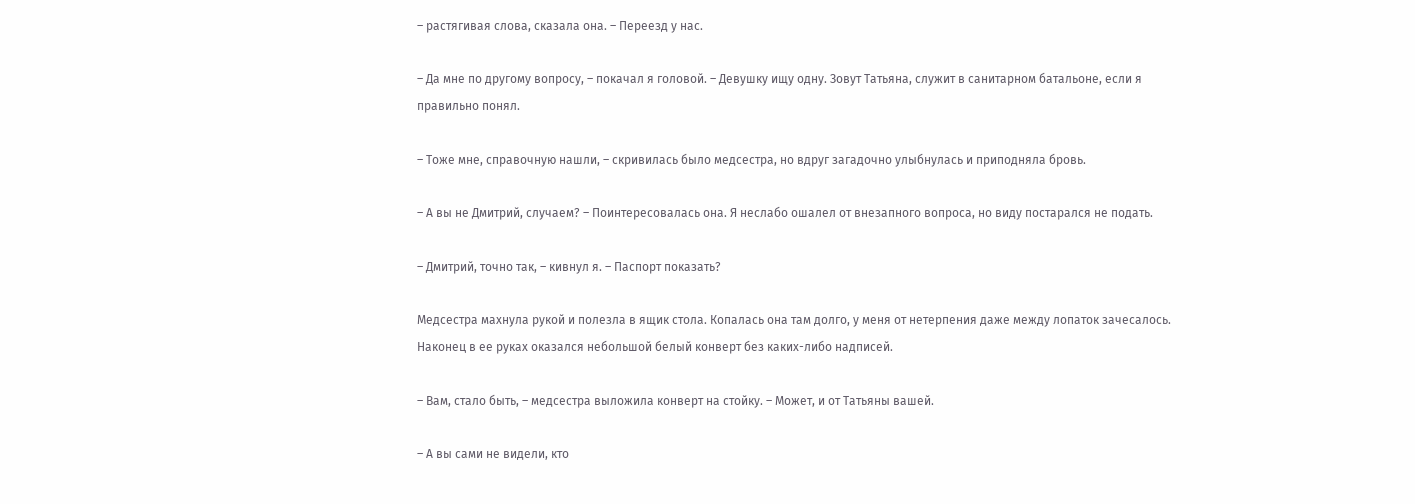– растягивая слова, сказала она. – Переезд у нас.

– Да мне по другому вопросу, – покачал я головой. – Девушку ищу одну. Зовут Татьяна, служит в санитарном батальоне, если я правильно понял.

– Тоже мне, справочную нашли, – скривилась было медсестра, но вдруг загадочно улыбнулась и приподняла бровь.

– А вы не Дмитрий, случаем? – Поинтересовалась она. Я неслабо ошалел от внезапного вопроса, но виду постарался не подать.

– Дмитрий, точно так, – кивнул я. – Паспорт показать?

Медсестра махнула рукой и полезла в ящик стола. Копалась она там долго, у меня от нетерпения даже между лопаток зачесалось. Наконец в ее руках оказался небольшой белый конверт без каких-либо надписей.

– Вам, стало быть, – медсестра выложила конверт на стойку. – Может, и от Татьяны вашей.

– А вы сами не видели, кто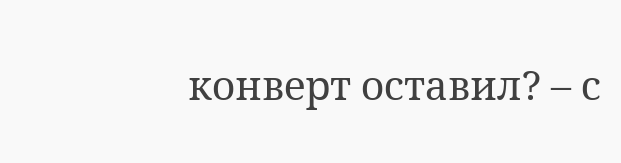конверт оставил? – с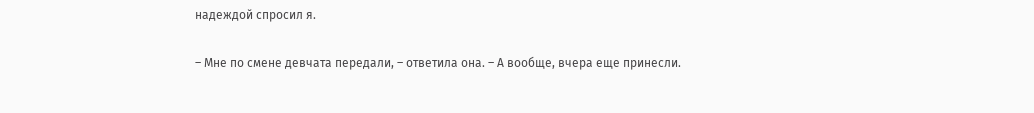надеждой спросил я.

– Мне по смене девчата передали, – ответила она. – А вообще, вчера еще принесли.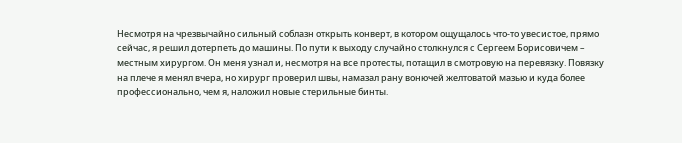Несмотря на чрезвычайно сильный соблазн открыть конверт, в котором ощущалось что-то увесистое, прямо сейчас, я решил дотерпеть до машины. По пути к выходу случайно столкнулся с Сергеем Борисовичем – местным хирургом. Он меня узнал и, несмотря на все протесты, потащил в смотровую на перевязку. Повязку на плече я менял вчера, но хирург проверил швы, намазал рану вонючей желтоватой мазью и куда более профессионально, чем я, наложил новые стерильные бинты.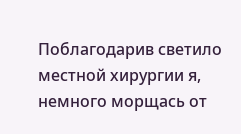Поблагодарив светило местной хирургии я, немного морщась от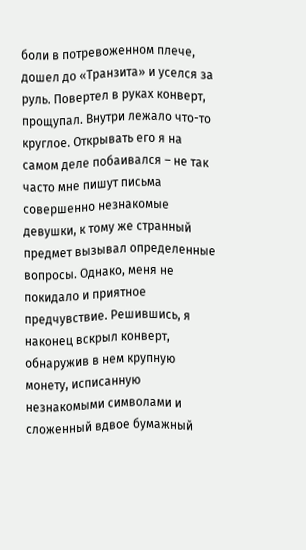боли в потревоженном плече, дошел до «Транзита» и уселся за руль. Повертел в руках конверт, прощупал. Внутри лежало что-то круглое. Открывать его я на самом деле побаивался – не так часто мне пишут письма совершенно незнакомые девушки, к тому же странный предмет вызывал определенные вопросы. Однако, меня не покидало и приятное предчувствие. Решившись, я наконец вскрыл конверт, обнаружив в нем крупную монету, исписанную незнакомыми символами и сложенный вдвое бумажный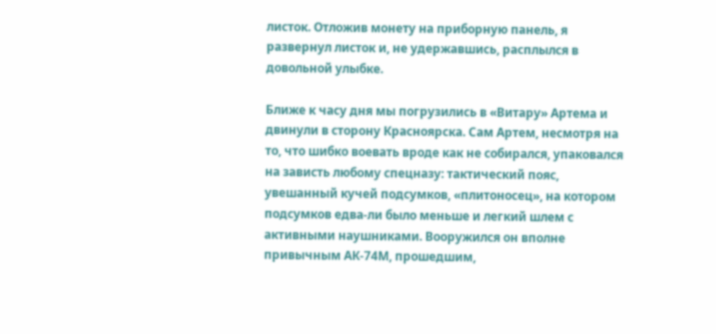листок. Отложив монету на приборную панель, я развернул листок и, не удержавшись, расплылся в довольной улыбке.

Ближе к часу дня мы погрузились в «Витару» Артема и двинули в сторону Красноярска. Сам Артем, несмотря на то, что шибко воевать вроде как не собирался, упаковался на зависть любому спецназу: тактический пояс, увешанный кучей подсумков, «плитоносец», на котором подсумков едва-ли было меньше и легкий шлем с активными наушниками. Вооружился он вполне привычным АК-74М, прошедшим,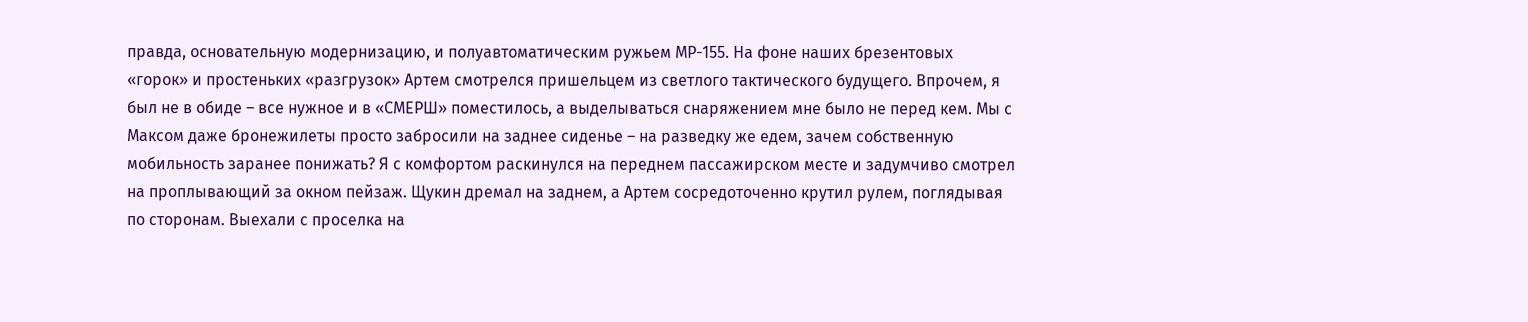правда, основательную модернизацию, и полуавтоматическим ружьем МР-155. На фоне наших брезентовых «горок» и простеньких «разгрузок» Артем смотрелся пришельцем из светлого тактического будущего. Впрочем, я был не в обиде – все нужное и в «СМЕРШ» поместилось, а выделываться снаряжением мне было не перед кем. Мы с Максом даже бронежилеты просто забросили на заднее сиденье – на разведку же едем, зачем собственную мобильность заранее понижать? Я с комфортом раскинулся на переднем пассажирском месте и задумчиво смотрел на проплывающий за окном пейзаж. Щукин дремал на заднем, а Артем сосредоточенно крутил рулем, поглядывая по сторонам. Выехали с проселка на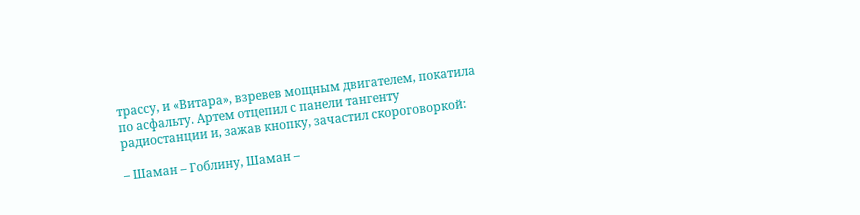трассу, и «Витара», взревев мощным двигателем, покатила по асфальту. Артем отцепил с панели тангенту радиостанции и, зажав кнопку, зачастил скороговоркой:

– Шаман – Гоблину, Шаман –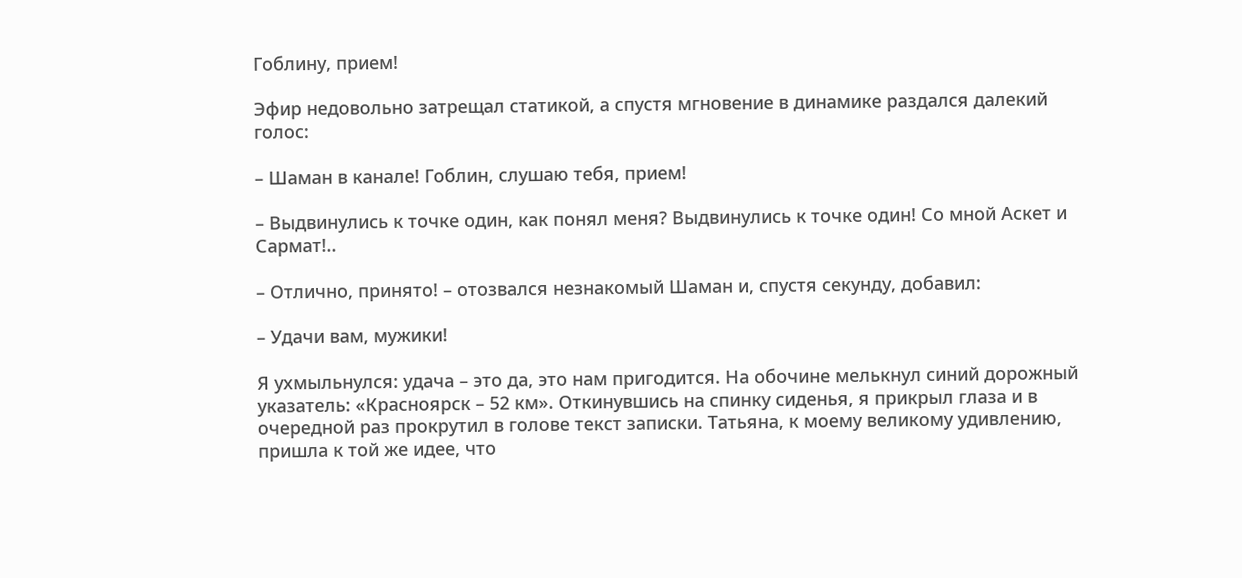Гоблину, прием!

Эфир недовольно затрещал статикой, а спустя мгновение в динамике раздался далекий голос:

– Шаман в канале! Гоблин, слушаю тебя, прием!

– Выдвинулись к точке один, как понял меня? Выдвинулись к точке один! Со мной Аскет и Сармат!..

– Отлично, принято! – отозвался незнакомый Шаман и, спустя секунду, добавил:

– Удачи вам, мужики!

Я ухмыльнулся: удача – это да, это нам пригодится. На обочине мелькнул синий дорожный указатель: «Красноярск – 52 км». Откинувшись на спинку сиденья, я прикрыл глаза и в очередной раз прокрутил в голове текст записки. Татьяна, к моему великому удивлению, пришла к той же идее, что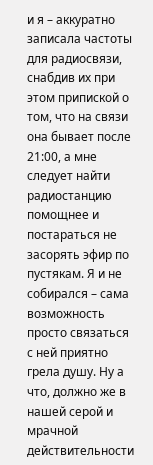и я – аккуратно записала частоты для радиосвязи, снабдив их при этом припиской о том, что на связи она бывает после 21:00, а мне следует найти радиостанцию помощнее и постараться не засорять эфир по пустякам. Я и не собирался – сама возможность просто связаться с ней приятно грела душу. Ну а что, должно же в нашей серой и мрачной действительности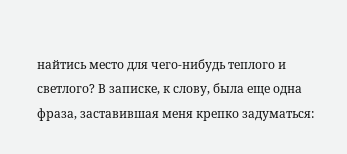найтись место для чего-нибудь теплого и светлого? В записке, к слову, была еще одна фраза, заставившая меня крепко задуматься: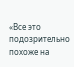«Все это подозрительно похоже на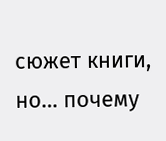сюжет книги, но… почему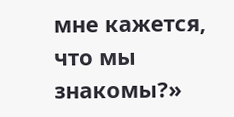мне кажется, что мы знакомы?»